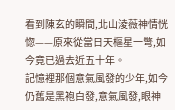看到陳玄的瞬間,北山淩薇神情恍惚——原來從當日天樞星一彆,如今竟已過去近五十年。
記憶裡那個意氣風發的少年,如今仍舊是黑袍白發,意氣風發,眼神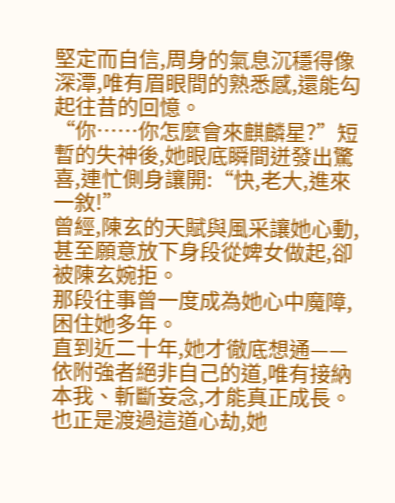堅定而自信,周身的氣息沉穩得像深潭,唯有眉眼間的熟悉感,還能勾起往昔的回憶。
“你……你怎麼會來麒麟星?”短暫的失神後,她眼底瞬間迸發出驚喜,連忙側身讓開:“快,老大,進來一敘!”
曾經,陳玄的天賦與風采讓她心動,甚至願意放下身段從婢女做起,卻被陳玄婉拒。
那段往事曾一度成為她心中魔障,困住她多年。
直到近二十年,她才徹底想通——依附強者絕非自己的道,唯有接納本我、斬斷妄念,才能真正成長。
也正是渡過這道心劫,她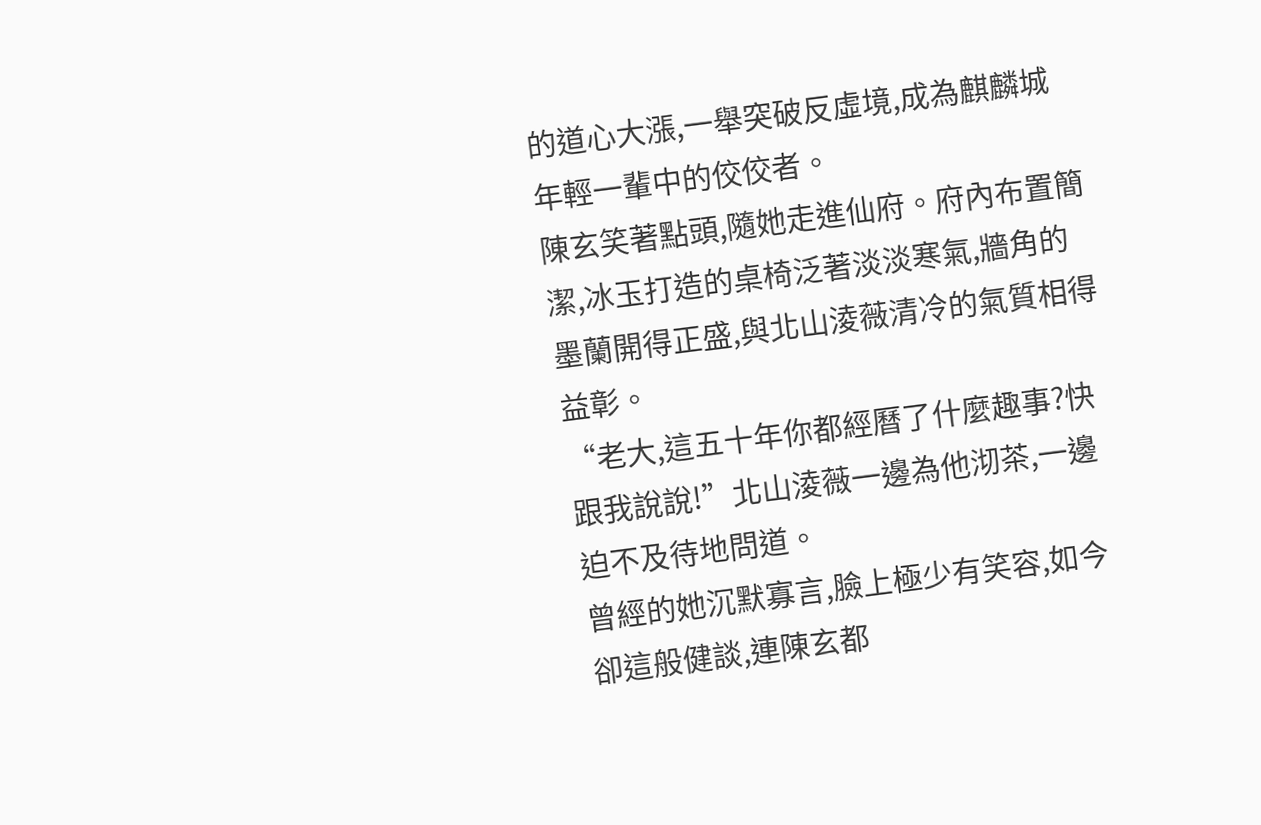的道心大漲,一舉突破反虛境,成為麒麟城年輕一輩中的佼佼者。
陳玄笑著點頭,隨她走進仙府。府內布置簡潔,冰玉打造的桌椅泛著淡淡寒氣,牆角的墨蘭開得正盛,與北山淩薇清冷的氣質相得益彰。
“老大,這五十年你都經曆了什麼趣事?快跟我說說!”北山淩薇一邊為他沏茶,一邊迫不及待地問道。
曾經的她沉默寡言,臉上極少有笑容,如今卻這般健談,連陳玄都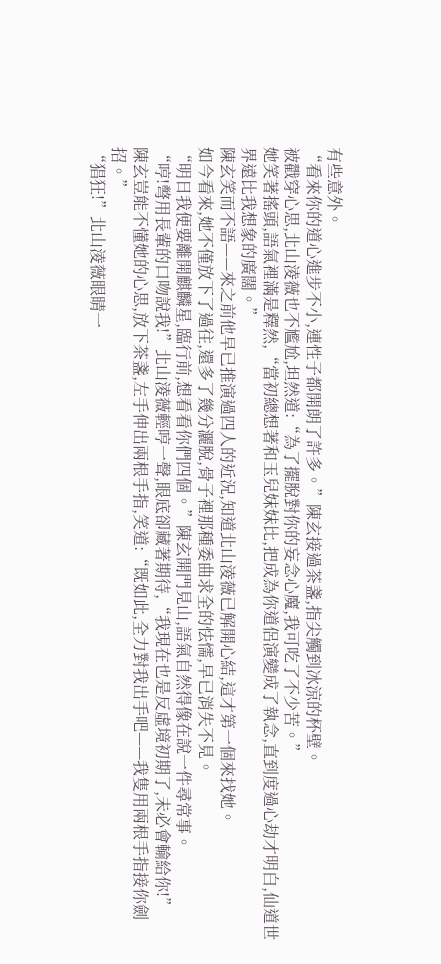有些意外。
“看來你的道心進步不小,連性子都開朗了許多。”陳玄接過茶盞,指尖觸到冰涼的杯壁。
被戳穿心思,北山淩薇也不尷尬,坦然道:“為了擺脫對你的妄念心魔,我可吃了不少苦。”
她笑著搖頭,語氣裡滿是釋然,“當初總想著和玉兒妹妹比,把成為你道侶演變成了執念,直到度過心劫才明白,仙道世界遠比我想象的廣闊。”
陳玄笑而不語——來之前他早已推演過四人的近況,知道北山淩薇已解開心結,這才第一個來找她。
如今看來,她不僅放下了過往,還多了幾分灑脫,骨子裡那種委曲求全的怯懦,早已消失不見。
“明日我便要離開麒麟星,臨行前,想看看你們四個。”陳玄開門見山,語氣自然得像在說一件尋常事。
“哼!彆用長輩的口吻說我!”北山淩薇輕哼一聲,眼底卻藏著期待,“我現在也是反虛境初期了,未必會輸給你!”
陳玄豈能不懂她的心思,放下茶盞,左手伸出兩根手指,笑道:“既如此,全力對我出手吧——我隻用兩根手指接你劍招。”
“猖狂!”北山淩薇眼睛一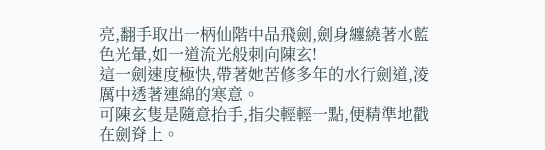亮,翻手取出一柄仙階中品飛劍,劍身纏繞著水藍色光暈,如一道流光般刺向陳玄!
這一劍速度極快,帶著她苦修多年的水行劍道,淩厲中透著連綿的寒意。
可陳玄隻是隨意抬手,指尖輕輕一點,便精準地戳在劍脊上。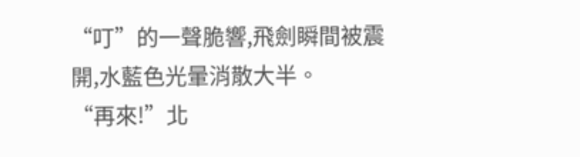“叮”的一聲脆響,飛劍瞬間被震開,水藍色光暈消散大半。
“再來!”北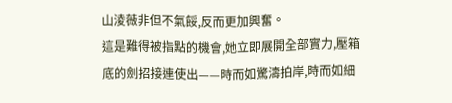山淩薇非但不氣餒,反而更加興奮。
這是難得被指點的機會,她立即展開全部實力,壓箱底的劍招接連使出——時而如驚濤拍岸,時而如細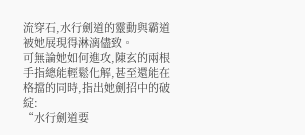流穿石,水行劍道的靈動與霸道被她展現得淋漓儘致。
可無論她如何進攻,陳玄的兩根手指總能輕鬆化解,甚至還能在格擋的同時,指出她劍招中的破綻:
“水行劍道要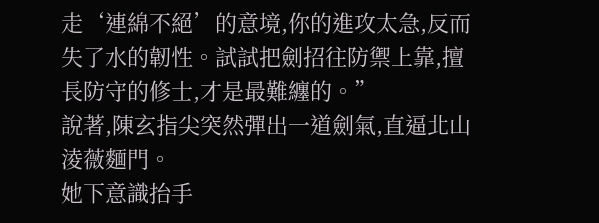走‘連綿不絕’的意境,你的進攻太急,反而失了水的韌性。試試把劍招往防禦上靠,擅長防守的修士,才是最難纏的。”
說著,陳玄指尖突然彈出一道劍氣,直逼北山淩薇麵門。
她下意識抬手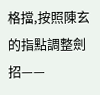格擋,按照陳玄的指點調整劍招——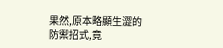果然,原本略顯生澀的防禦招式,竟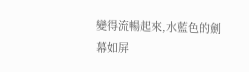變得流暢起來,水藍色的劍幕如屏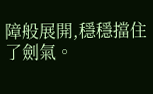障般展開,穩穩擋住了劍氣。